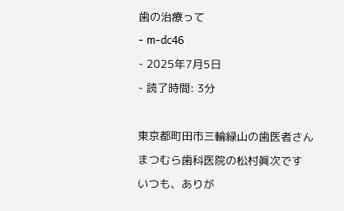歯の治療って
- m-dc46
- 2025年7月5日
- 読了時間: 3分

東京都町田市三輪緑山の歯医者さん
まつむら歯科医院の松村眞次です
いつも、ありが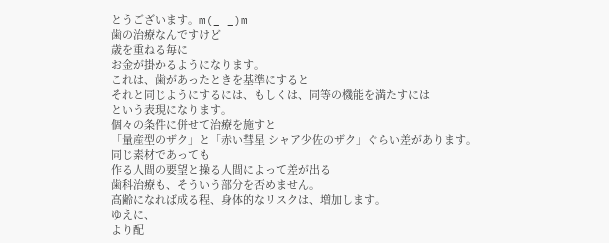とうございます。m(_ _)m
歯の治療なんですけど
歳を重ねる毎に
お金が掛かるようになります。
これは、歯があったときを基準にすると
それと同じようにするには、もしくは、同等の機能を満たすには
という表現になります。
個々の条件に併せて治療を施すと
「量産型のザク」と「赤い彗星 シャア少佐のザク」ぐらい差があります。
同じ素材であっても
作る人間の要望と操る人間によって差が出る
歯科治療も、そういう部分を否めません。
高齢になれば成る程、身体的なリスクは、増加します。
ゆえに、
より配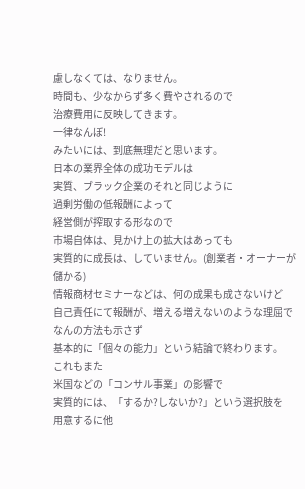慮しなくては、なりません。
時間も、少なからず多く費やされるので
治療費用に反映してきます。
一律なんぼ!
みたいには、到底無理だと思います。
日本の業界全体の成功モデルは
実質、ブラック企業のそれと同じように
過剰労働の低報酬によって
経営側が搾取する形なので
市場自体は、見かけ上の拡大はあっても
実質的に成長は、していません。(創業者・オーナーが儲かる)
情報商材セミナーなどは、何の成果も成さないけど
自己責任にて報酬が、増える増えないのような理屈で
なんの方法も示さず
基本的に「個々の能力」という結論で終わります。
これもまた
米国などの「コンサル事業」の影響で
実質的には、「するか?しないか?」という選択肢を
用意するに他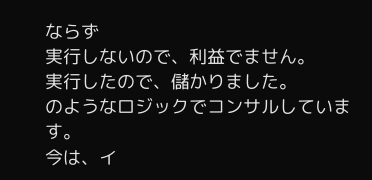ならず
実行しないので、利益でません。
実行したので、儲かりました。
のようなロジックでコンサルしています。
今は、イ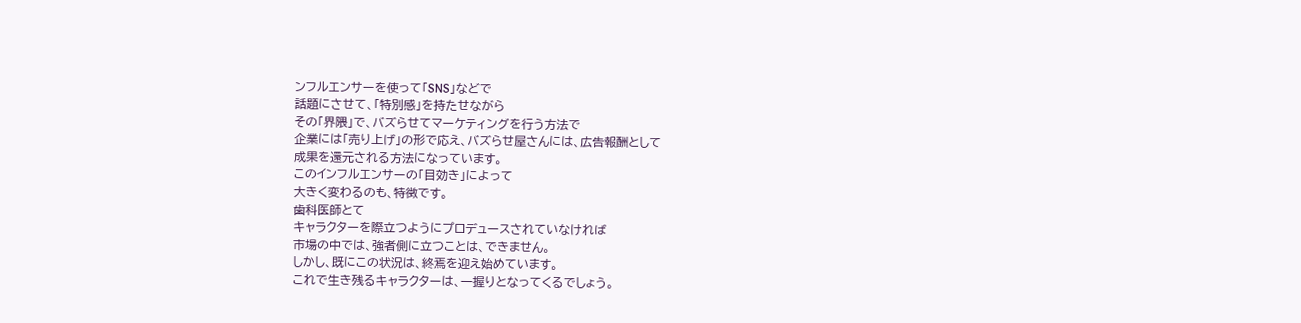ンフルエンサーを使って「SNS」などで
話題にさせて、「特別感」を持たせながら
その「界隈」で、バズらせてマーケティングを行う方法で
企業には「売り上げ」の形で応え、バズらせ屋さんには、広告報酬として
成果を還元される方法になっています。
このインフルエンサーの「目効き」によって
大きく変わるのも、特徴です。
歯科医師とて
キャラクターを際立つようにプロデュースされていなければ
市場の中では、強者側に立つことは、できません。
しかし、既にこの状況は、終焉を迎え始めています。
これで生き残るキャラクターは、一握りとなってくるでしょう。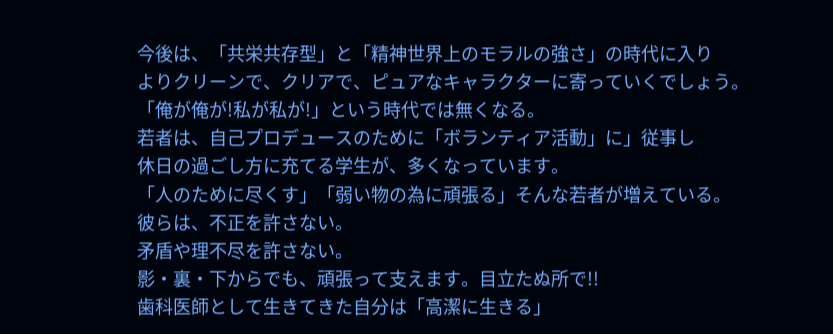今後は、「共栄共存型」と「精神世界上のモラルの強さ」の時代に入り
よりクリーンで、クリアで、ピュアなキャラクターに寄っていくでしょう。
「俺が俺が!私が私が!」という時代では無くなる。
若者は、自己プロデュースのために「ボランティア活動」に」従事し
休日の過ごし方に充てる学生が、多くなっています。
「人のために尽くす」「弱い物の為に頑張る」そんな若者が増えている。
彼らは、不正を許さない。
矛盾や理不尽を許さない。
影・裏・下からでも、頑張って支えます。目立たぬ所で!!
歯科医師として生きてきた自分は「高潔に生きる」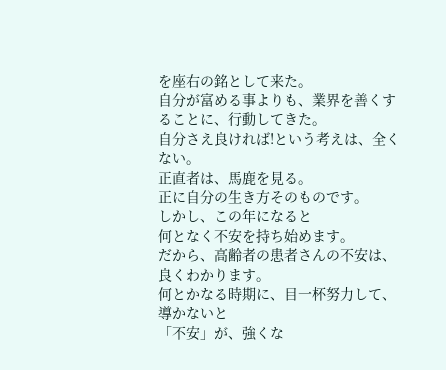を座右の銘として来た。
自分が富める事よりも、業界を善くすることに、行動してきた。
自分さえ良ければ!という考えは、全くない。
正直者は、馬鹿を見る。
正に自分の生き方そのものです。
しかし、この年になると
何となく不安を持ち始めます。
だから、高齢者の患者さんの不安は、良くわかります。
何とかなる時期に、目一杯努力して、導かないと
「不安」が、強くな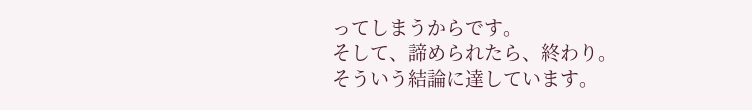ってしまうからです。
そして、諦められたら、終わり。
そういう結論に達しています。